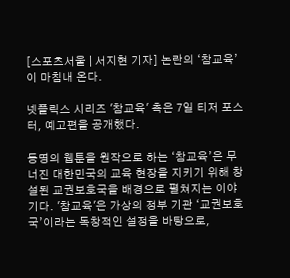[스포츠서울 | 서지현 기자] 논란의 ‘참교육’이 마침내 온다.

넷플릭스 시리즈 '참교육' 측은 7일 티저 포스터, 예고편을 공개했다.

동명의 웹툰을 원작으로 하는 ‘참교육’은 무너진 대한민국의 교육 현장을 지키기 위해 창설된 교권보호국을 배경으로 펼쳐지는 이야기다. '참교육'은 가상의 정부 기관 ‘교권보호국’이라는 독창적인 설정을 바탕으로,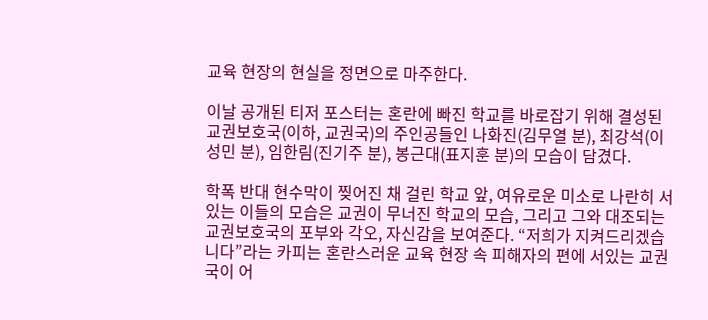교육 현장의 현실을 정면으로 마주한다.

이날 공개된 티저 포스터는 혼란에 빠진 학교를 바로잡기 위해 결성된 교권보호국(이하, 교권국)의 주인공들인 나화진(김무열 분), 최강석(이성민 분), 임한림(진기주 분), 봉근대(표지훈 분)의 모습이 담겼다.

학폭 반대 현수막이 찢어진 채 걸린 학교 앞, 여유로운 미소로 나란히 서 있는 이들의 모습은 교권이 무너진 학교의 모습, 그리고 그와 대조되는 교권보호국의 포부와 각오, 자신감을 보여준다. “저희가 지켜드리겠습니다”라는 카피는 혼란스러운 교육 현장 속 피해자의 편에 서있는 교권국이 어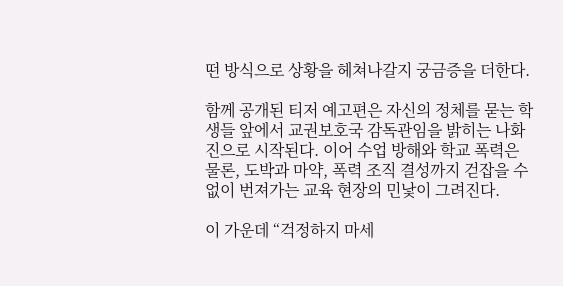떤 방식으로 상황을 헤쳐나갈지 궁금증을 더한다.

함께 공개된 티저 예고편은 자신의 정체를 묻는 학생들 앞에서 교권보호국 감독관임을 밝히는 나화진으로 시작된다. 이어 수업 방해와 학교 폭력은 물론, 도박과 마약, 폭력 조직 결성까지 걷잡을 수 없이 번져가는 교육 현장의 민낯이 그려진다.

이 가운데 “걱정하지 마세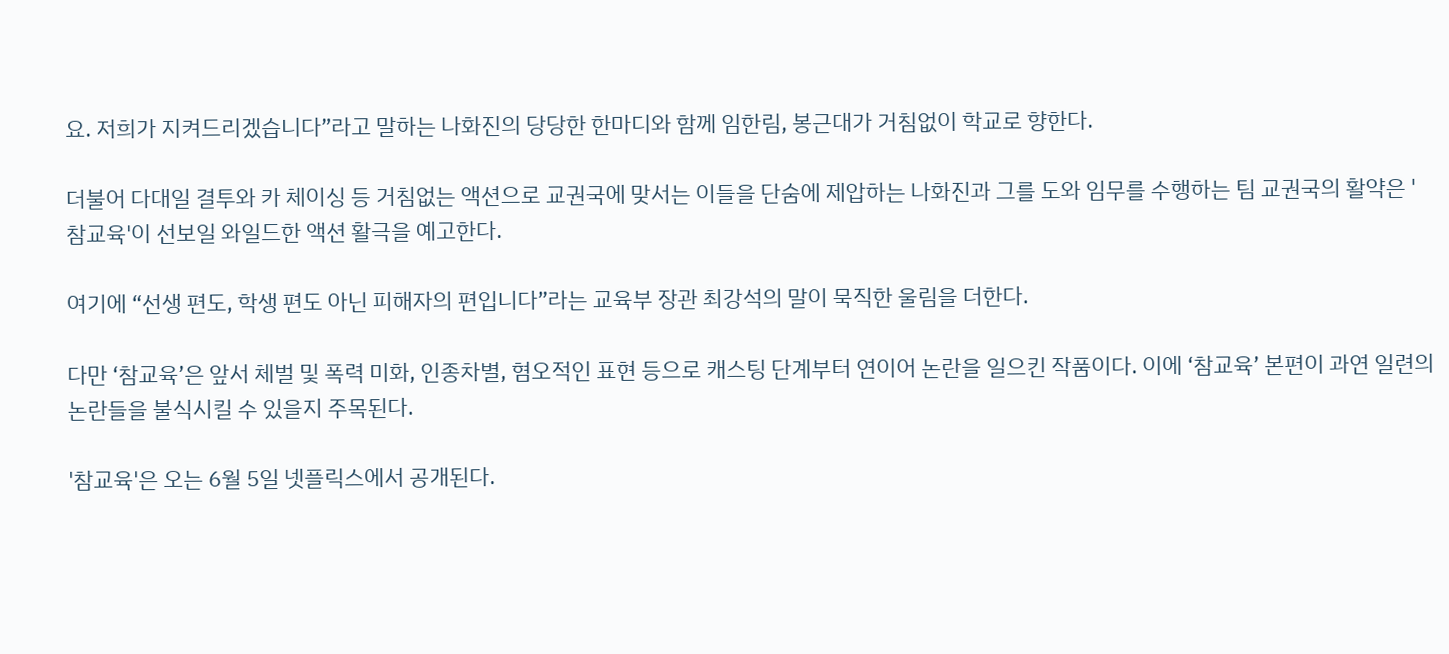요. 저희가 지켜드리겠습니다”라고 말하는 나화진의 당당한 한마디와 함께 임한림, 봉근대가 거침없이 학교로 향한다.

더불어 다대일 결투와 카 체이싱 등 거침없는 액션으로 교권국에 맞서는 이들을 단숨에 제압하는 나화진과 그를 도와 임무를 수행하는 팀 교권국의 활약은 '참교육'이 선보일 와일드한 액션 활극을 예고한다.

여기에 “선생 편도, 학생 편도 아닌 피해자의 편입니다”라는 교육부 장관 최강석의 말이 묵직한 울림을 더한다.

다만 ‘참교육’은 앞서 체벌 및 폭력 미화, 인종차별, 혐오적인 표현 등으로 캐스팅 단계부터 연이어 논란을 일으킨 작품이다. 이에 ‘참교육’ 본편이 과연 일련의 논란들을 불식시킬 수 있을지 주목된다.

'참교육'은 오는 6월 5일 넷플릭스에서 공개된다.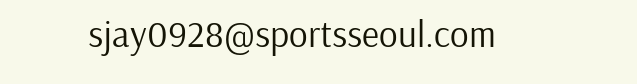sjay0928@sportsseoul.com